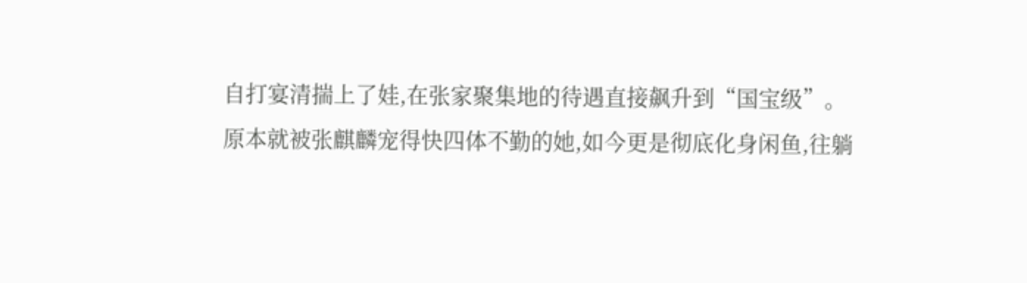自打宴清揣上了娃,在张家聚集地的待遇直接飙升到“国宝级”。
原本就被张麒麟宠得快四体不勤的她,如今更是彻底化身闲鱼,往躺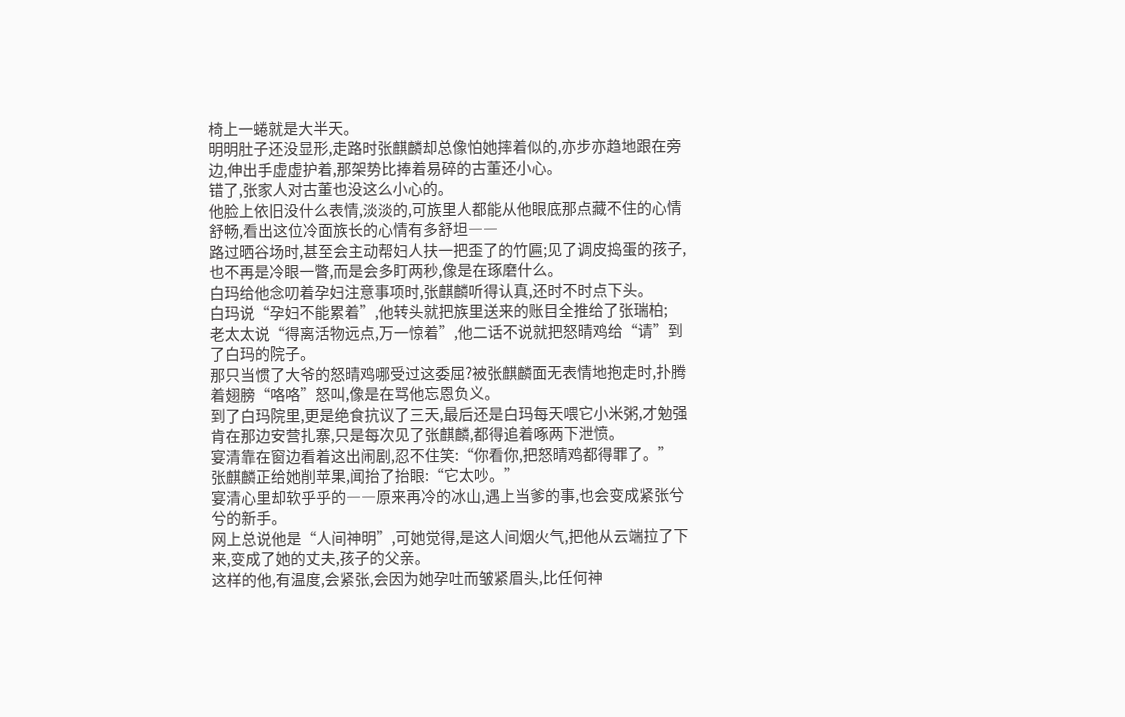椅上一蜷就是大半天。
明明肚子还没显形,走路时张麒麟却总像怕她摔着似的,亦步亦趋地跟在旁边,伸出手虚虚护着,那架势比捧着易碎的古董还小心。
错了,张家人对古董也没这么小心的。
他脸上依旧没什么表情,淡淡的,可族里人都能从他眼底那点藏不住的心情舒畅,看出这位冷面族长的心情有多舒坦――
路过晒谷场时,甚至会主动帮妇人扶一把歪了的竹匾;见了调皮捣蛋的孩子,也不再是冷眼一瞥,而是会多盯两秒,像是在琢磨什么。
白玛给他念叨着孕妇注意事项时,张麒麟听得认真,还时不时点下头。
白玛说“孕妇不能累着”,他转头就把族里送来的账目全推给了张瑞柏;
老太太说“得离活物远点,万一惊着”,他二话不说就把怒晴鸡给“请”到了白玛的院子。
那只当惯了大爷的怒晴鸡哪受过这委屈?被张麒麟面无表情地抱走时,扑腾着翅膀“咯咯”怒叫,像是在骂他忘恩负义。
到了白玛院里,更是绝食抗议了三天,最后还是白玛每天喂它小米粥,才勉强肯在那边安营扎寨,只是每次见了张麒麟,都得追着啄两下泄愤。
宴清靠在窗边看着这出闹剧,忍不住笑:“你看你,把怒晴鸡都得罪了。”
张麒麟正给她削苹果,闻抬了抬眼:“它太吵。”
宴清心里却软乎乎的――原来再冷的冰山,遇上当爹的事,也会变成紧张兮兮的新手。
网上总说他是“人间神明”,可她觉得,是这人间烟火气,把他从云端拉了下来,变成了她的丈夫,孩子的父亲。
这样的他,有温度,会紧张,会因为她孕吐而皱紧眉头,比任何神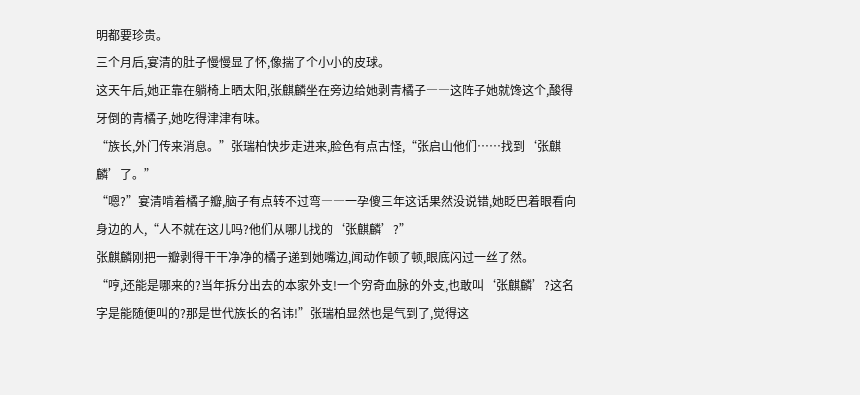明都要珍贵。
三个月后,宴清的肚子慢慢显了怀,像揣了个小小的皮球。
这天午后,她正靠在躺椅上晒太阳,张麒麟坐在旁边给她剥青橘子――这阵子她就馋这个,酸得牙倒的青橘子,她吃得津津有味。
“族长,外门传来消息。”张瑞柏快步走进来,脸色有点古怪,“张启山他们……找到‘张麒麟’了。”
“嗯?”宴清啃着橘子瓣,脑子有点转不过弯――一孕傻三年这话果然没说错,她眨巴着眼看向身边的人,“人不就在这儿吗?他们从哪儿找的‘张麒麟’?”
张麒麟刚把一瓣剥得干干净净的橘子递到她嘴边,闻动作顿了顿,眼底闪过一丝了然。
“哼,还能是哪来的?当年拆分出去的本家外支!一个穷奇血脉的外支,也敢叫‘张麒麟’?这名字是能随便叫的?那是世代族长的名讳!”张瑞柏显然也是气到了,觉得这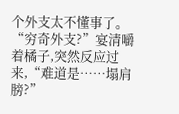个外支太不懂事了。
“穷奇外支?”宴清嚼着橘子,突然反应过来,“难道是……塌肩膀?”